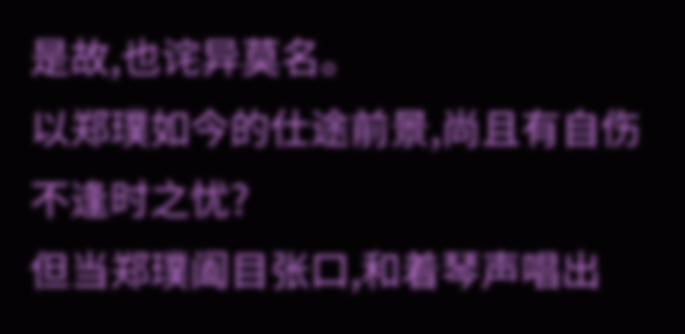是故,也诧异莫名。
以郑璞如今的仕途前景,尚且有自伤不逢时之忧?
但当郑璞阖目张口,和着琴声唱出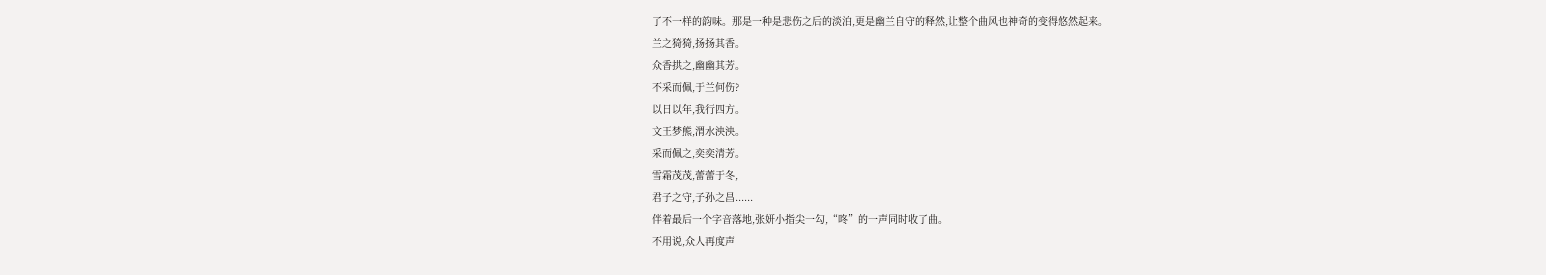了不一样的韵味。那是一种是悲伤之后的淡泊,更是幽兰自守的释然,让整个曲风也神奇的变得悠然起来。
兰之猗猗,扬扬其香。
众香拱之,幽幽其芳。
不采而佩,于兰何伤?
以日以年,我行四方。
文王梦熊,渭水泱泱。
采而佩之,奕奕清芳。
雪霜茂茂,蕾蕾于冬,
君子之守,子孙之昌......
伴着最后一个字音落地,张妍小指尖一勾,“咚”的一声同时收了曲。
不用说,众人再度声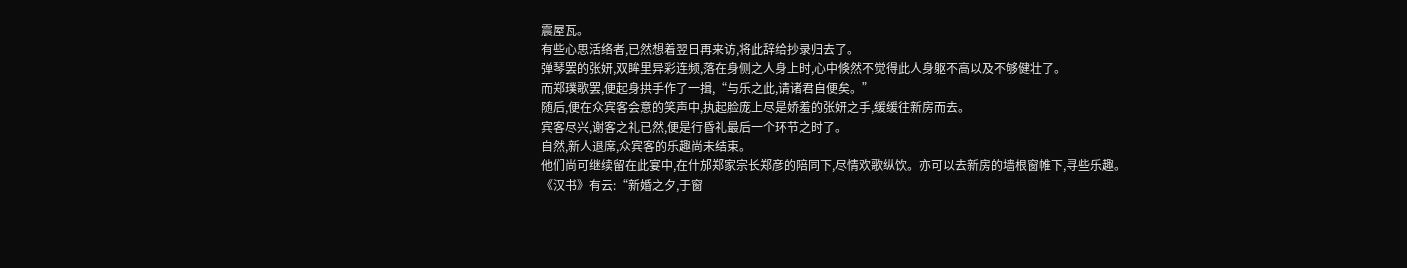震屋瓦。
有些心思活络者,已然想着翌日再来访,将此辞给抄录归去了。
弹琴罢的张妍,双眸里异彩连频,落在身侧之人身上时,心中倏然不觉得此人身躯不高以及不够健壮了。
而郑璞歌罢,便起身拱手作了一揖,“与乐之此,请诸君自便矣。”
随后,便在众宾客会意的笑声中,执起脸庞上尽是娇羞的张妍之手,缓缓往新房而去。
宾客尽兴,谢客之礼已然,便是行昏礼最后一个环节之时了。
自然,新人退席,众宾客的乐趣尚未结束。
他们尚可继续留在此宴中,在什邡郑家宗长郑彦的陪同下,尽情欢歌纵饮。亦可以去新房的墙根窗帷下,寻些乐趣。
《汉书》有云:“新婚之夕,于窗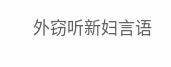外窃听新妇言语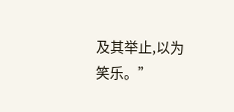及其举止,以为笑乐。”